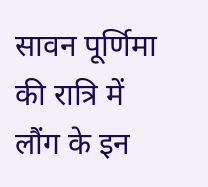सावन पूर्णिमा की रात्रि में लौंग के इन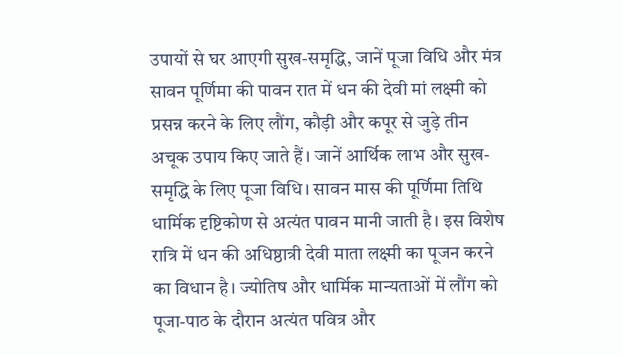उपायों से घर आएगी सुख-समृद्धि, जानें पूजा विधि और मंत्र सावन पूर्णिमा की पावन रात में धन की देवी मां लक्ष्मी को प्रसन्न करने के लिए लौंग, कौड़ी और कपूर से जुड़े तीन अचूक उपाय किए जाते हैं। जानें आर्थिक लाभ और सुख-समृद्धि के लिए पूजा विधि। सावन मास की पूर्णिमा तिथि धार्मिक दृष्टिकोण से अत्यंत पावन मानी जाती है। इस विशेष रात्रि में धन की अधिष्ठात्री देवी माता लक्ष्मी का पूजन करने का विधान है। ज्योतिष और धार्मिक मान्यताओं में लौंग को पूजा-पाठ के दौरान अत्यंत पवित्र और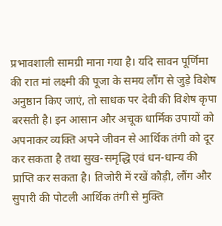प्रभावशाली सामग्री माना गया है। यदि सावन पूर्णिमा की रात मां लक्ष्मी की पूजा के समय लौंग से जुड़े विशेष अनुष्ठान किए जाएं, तो साधक पर देवी की विशेष कृपा बरसती है। इन आसान और अचूक धार्मिक उपायों को अपनाकर व्यक्ति अपने जीवन से आर्थिक तंगी को दूर कर सकता है तथा सुख-समृद्धि एवं धन-धान्य की प्राप्ति कर सकता है। तिजोरी में रखें कौड़ी, लौंग और सुपारी की पोटली आर्थिक तंगी से मुक्ति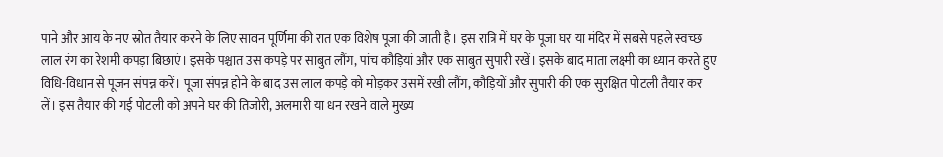पाने और आय के नए स्रोत तैयार करने के लिए सावन पूर्णिमा की रात एक विशेष पूजा की जाती है। इस रात्रि में घर के पूजा घर या मंदिर में सबसे पहले स्वच्छ लाल रंग का रेशमी कपड़ा बिछाएं। इसके पश्चात उस कपड़े पर साबुत लौंग, पांच कौड़ियां और एक साबुत सुपारी रखें। इसके बाद माता लक्ष्मी का ध्यान करते हुए विधि-विधान से पूजन संपन्न करें। पूजा संपन्न होने के बाद उस लाल कपड़े को मोड़कर उसमें रखी लौंग, कौड़ियों और सुपारी की एक सुरक्षित पोटली तैयार कर लें। इस तैयार की गई पोटली को अपने घर की तिजोरी, अलमारी या धन रखने वाले मुख्य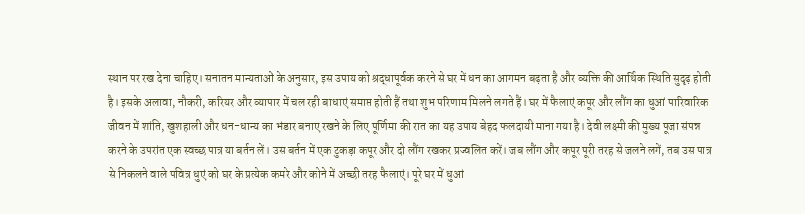स्थान पर रख देना चाहिए। सनातन मान्यताओं के अनुसार, इस उपाय को श्रद्धापूर्वक करने से घर में धन का आगमन बढ़ता है और व्यक्ति की आर्थिक स्थिति सुदृढ़ होती है। इसके अलावा, नौकरी, करियर और व्यापार में चल रही बाधाएं समाप्त होती हैं तथा शुभ परिणाम मिलने लगते हैं। घर में फैलाएं कपूर और लौंग का धुआं पारिवारिक जीवन में शांति, खुशहाली और धन-धान्य का भंडार बनाए रखने के लिए पूर्णिमा की रात का यह उपाय बेहद फलदायी माना गया है। देवी लक्ष्मी की मुख्य पूजा संपन्न करने के उपरांत एक स्वच्छ पात्र या बर्तन लें। उस बर्तन में एक टुकड़ा कपूर और दो लौंग रखकर प्रज्वलित करें। जब लौंग और कपूर पूरी तरह से जलने लगें, तब उस पात्र से निकलने वाले पवित्र धुएं को घर के प्रत्येक कमरे और कोने में अच्छी तरह फैलाएं। पूरे घर में धुआं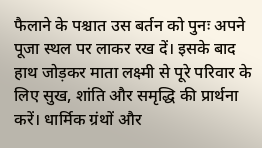फैलाने के पश्चात उस बर्तन को पुनः अपने पूजा स्थल पर लाकर रख दें। इसके बाद हाथ जोड़कर माता लक्ष्मी से पूरे परिवार के लिए सुख, शांति और समृद्धि की प्रार्थना करें। धार्मिक ग्रंथों और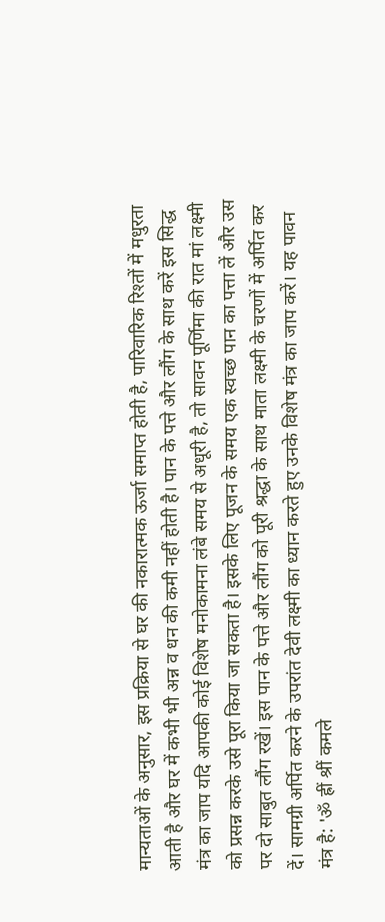मान्यताओं के अनुसार, इस प्रक्रिया से घर की नकारात्मक ऊर्जा समाप्त होती है, पारिवारिक रिश्तों में मधुरता आती है और घर में कभी भी अन्न व धन की कमी नहीं होती है। पान के पत्ते और लौंग के साथ करें इस सिद्ध मंत्र का जाप यदि आपकी कोई विशेष मनोकामना लंबे समय से अधूरी है, तो सावन पूर्णिमा की रात मां लक्ष्मी को प्रसन्न करके उसे पूरा किया जा सकता है। इसके लिए पूजन के समय एक स्वच्छ पान का पत्ता लें और उस पर दो साबुत लौंग रखें। इस पान के पत्ते और लौंग को पूरी श्रद्धा के साथ माता लक्ष्मी के चरणों में अर्पित कर दें। सामग्री अर्पित करने के उपरांत देवी लक्ष्मी का ध्यान करते हुए उनके विशेष मंत्र का जाप करें। यह पावन मंत्र है: 'ॐ ह्रीं श्रीं कमले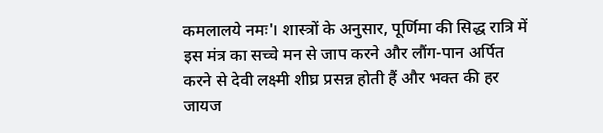कमलालये नमः'। शास्त्रों के अनुसार, पूर्णिमा की सिद्ध रात्रि में इस मंत्र का सच्चे मन से जाप करने और लौंग-पान अर्पित करने से देवी लक्ष्मी शीघ्र प्रसन्न होती हैं और भक्त की हर जायज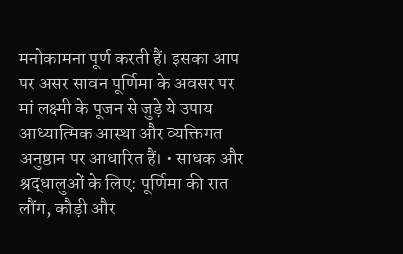मनोकामना पूर्ण करती हैं। इसका आप पर असर सावन पूर्णिमा के अवसर पर मां लक्ष्मी के पूजन से जुड़े ये उपाय आध्यात्मिक आस्था और व्यक्तिगत अनुष्ठान पर आधारित हैं। • साधक और श्रद्धालुओं के लिए: पूर्णिमा की रात लौंग, कौड़ी और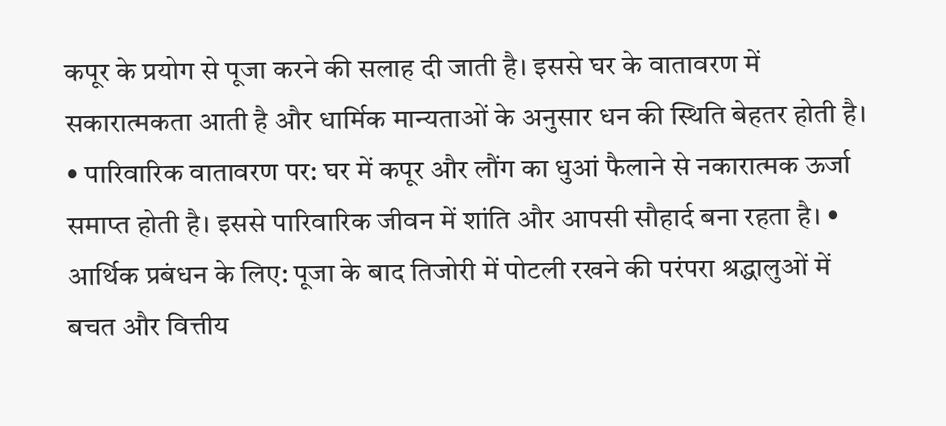कपूर के प्रयोग से पूजा करने की सलाह दी जाती है। इससे घर के वातावरण में सकारात्मकता आती है और धार्मिक मान्यताओं के अनुसार धन की स्थिति बेहतर होती है। • पारिवारिक वातावरण पर: घर में कपूर और लौंग का धुआं फैलाने से नकारात्मक ऊर्जा समाप्त होती है। इससे पारिवारिक जीवन में शांति और आपसी सौहार्द बना रहता है। • आर्थिक प्रबंधन के लिए: पूजा के बाद तिजोरी में पोटली रखने की परंपरा श्रद्धालुओं में बचत और वित्तीय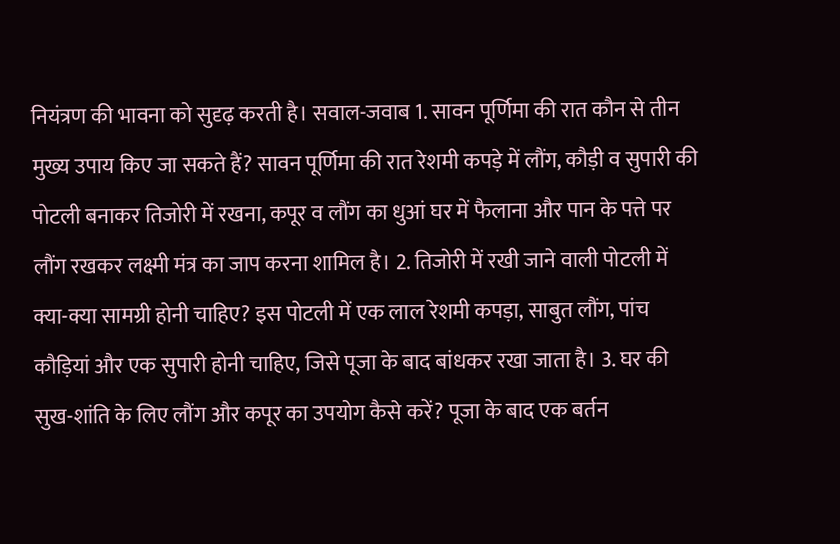नियंत्रण की भावना को सुदृढ़ करती है। सवाल-जवाब 1. सावन पूर्णिमा की रात कौन से तीन मुख्य उपाय किए जा सकते हैं? सावन पूर्णिमा की रात रेशमी कपड़े में लौंग, कौड़ी व सुपारी की पोटली बनाकर तिजोरी में रखना, कपूर व लौंग का धुआं घर में फैलाना और पान के पत्ते पर लौंग रखकर लक्ष्मी मंत्र का जाप करना शामिल है। 2. तिजोरी में रखी जाने वाली पोटली में क्या-क्या सामग्री होनी चाहिए? इस पोटली में एक लाल रेशमी कपड़ा, साबुत लौंग, पांच कौड़ियां और एक सुपारी होनी चाहिए, जिसे पूजा के बाद बांधकर रखा जाता है। 3. घर की सुख-शांति के लिए लौंग और कपूर का उपयोग कैसे करें? पूजा के बाद एक बर्तन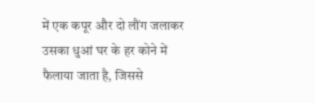में एक कपूर और दो लौंग जलाकर उसका धुआं घर के हर कोने में फैलाया जाता है, जिससे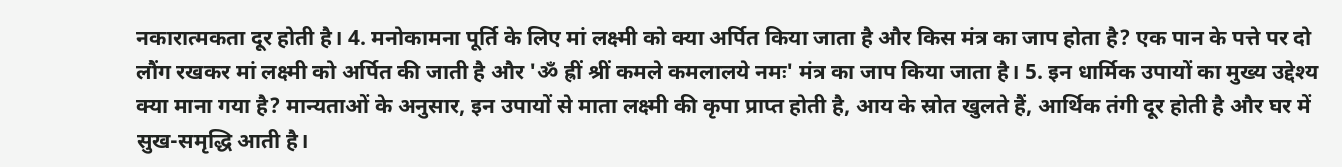नकारात्मकता दूर होती है। 4. मनोकामना पूर्ति के लिए मां लक्ष्मी को क्या अर्पित किया जाता है और किस मंत्र का जाप होता है? एक पान के पत्ते पर दो लौंग रखकर मां लक्ष्मी को अर्पित की जाती है और 'ॐ ह्रीं श्रीं कमले कमलालये नमः' मंत्र का जाप किया जाता है। 5. इन धार्मिक उपायों का मुख्य उद्देश्य क्या माना गया है? मान्यताओं के अनुसार, इन उपायों से माता लक्ष्मी की कृपा प्राप्त होती है, आय के स्रोत खुलते हैं, आर्थिक तंगी दूर होती है और घर में सुख-समृद्धि आती है।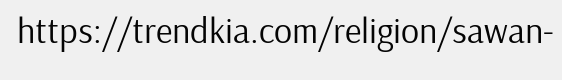https://trendkia.com/religion/sawan-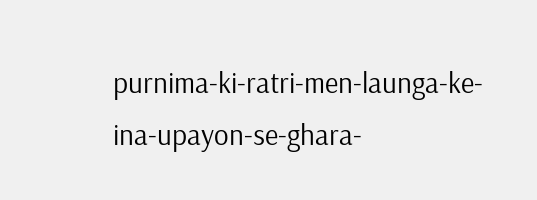purnima-ki-ratri-men-launga-ke-ina-upayon-se-ghara-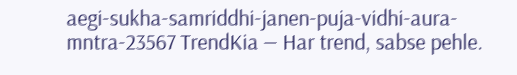aegi-sukha-samriddhi-janen-puja-vidhi-aura-mntra-23567 TrendKia — Har trend, sabse pehle.